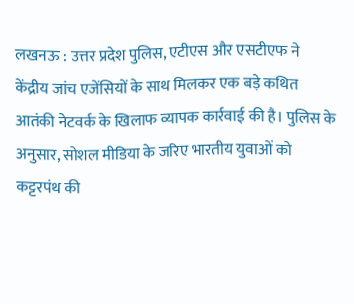लखनऊ : उत्तर प्रदेश पुलिस, एटीएस और एसटीएफ ने केंद्रीय जांच एजेंसियों के साथ मिलकर एक बड़े कथित आतंकी नेटवर्क के खिलाफ व्यापक कार्रवाई की है। पुलिस के अनुसार, सोशल मीडिया के जरिए भारतीय युवाओं को कट्टरपंथ की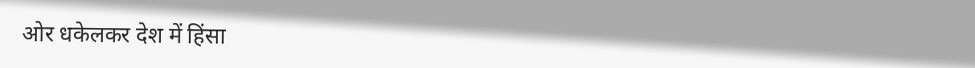ओर धकेलकर देश में हिंसा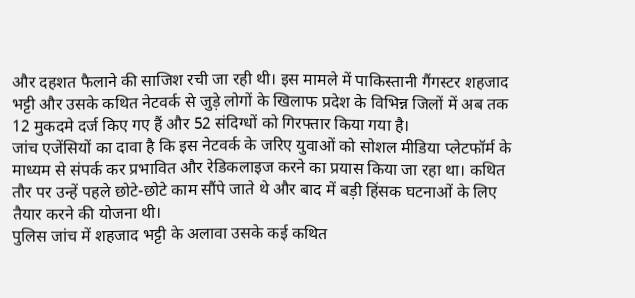और दहशत फैलाने की साजिश रची जा रही थी। इस मामले में पाकिस्तानी गैंगस्टर शहजाद भट्टी और उसके कथित नेटवर्क से जुड़े लोगों के खिलाफ प्रदेश के विभिन्न जिलों में अब तक 12 मुकदमे दर्ज किए गए हैं और 52 संदिग्धों को गिरफ्तार किया गया है।
जांच एजेंसियों का दावा है कि इस नेटवर्क के जरिए युवाओं को सोशल मीडिया प्लेटफॉर्म के माध्यम से संपर्क कर प्रभावित और रेडिकलाइज करने का प्रयास किया जा रहा था। कथित तौर पर उन्हें पहले छोटे-छोटे काम सौंपे जाते थे और बाद में बड़ी हिंसक घटनाओं के लिए तैयार करने की योजना थी।
पुलिस जांच में शहजाद भट्टी के अलावा उसके कई कथित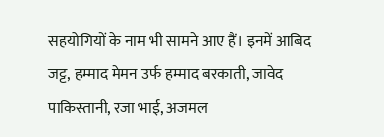सहयोगियों के नाम भी सामने आए हैं। इनमें आबिद जट्ट, हम्माद मेमन उर्फ हम्माद बरकाती, जावेद पाकिस्तानी, रजा भाई, अजमल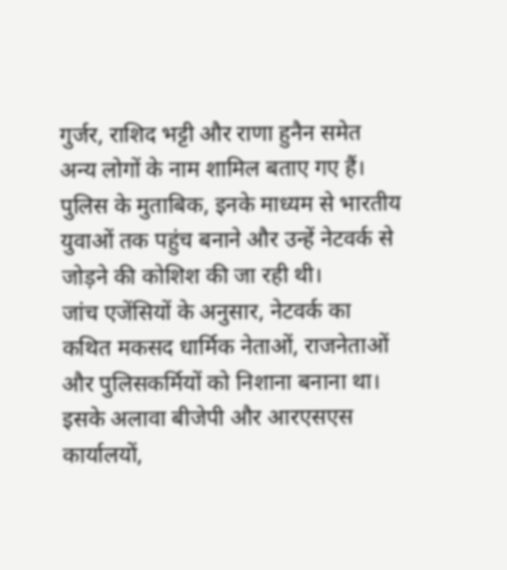गुर्जर, राशिद भट्टी और राणा हुनैन समेत अन्य लोगों के नाम शामिल बताए गए हैं। पुलिस के मुताबिक, इनके माध्यम से भारतीय युवाओं तक पहुंच बनाने और उन्हें नेटवर्क से जोड़ने की कोशिश की जा रही थी।
जांच एजेंसियों के अनुसार, नेटवर्क का कथित मकसद धार्मिक नेताओं, राजनेताओं और पुलिसकर्मियों को निशाना बनाना था। इसके अलावा बीजेपी और आरएसएस कार्यालयों,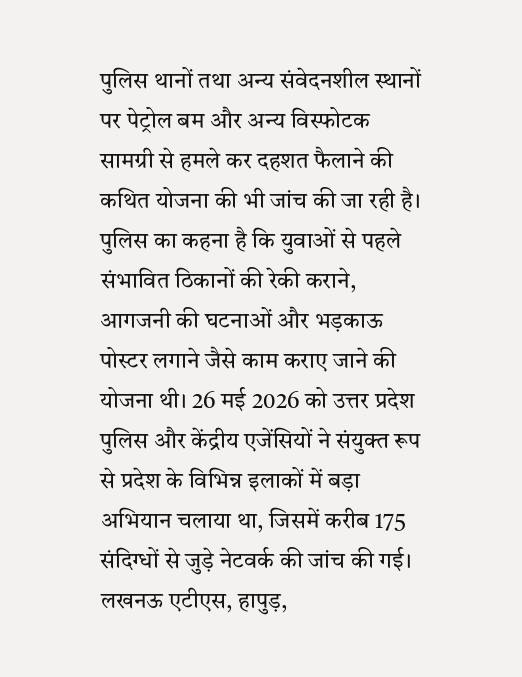पुलिस थानों तथा अन्य संवेदनशील स्थानों पर पेट्रोल बम और अन्य विस्फोटक सामग्री से हमले कर दहशत फैलाने की कथित योजना की भी जांच की जा रही है।
पुलिस का कहना है कि युवाओं से पहले संभावित ठिकानों की रेकी कराने, आगजनी की घटनाओं और भड़काऊ पोस्टर लगाने जैसे काम कराए जाने की योजना थी। 26 मई 2026 को उत्तर प्रदेश पुलिस और केंद्रीय एजेंसियों ने संयुक्त रूप से प्रदेश के विभिन्न इलाकों में बड़ा अभियान चलाया था, जिसमें करीब 175 संदिग्धों से जुड़े नेटवर्क की जांच की गई।
लखनऊ एटीएस, हापुड़,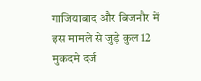गाजियाबाद और बिजनौर में इस मामले से जुड़े कुल 12 मुकदमे दर्ज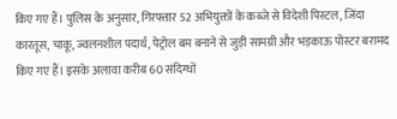किए गए हैं। पुलिस के अनुसार, गिरफ्तार 52 अभियुक्तों के कब्जे से विदेशी पिस्टल, जिंदा कारतूस, चाकू, ज्वलनशील पदार्थ, पेट्रोल बम बनाने से जुड़ी सामग्री और भड़काऊ पोस्टर बरामद किए गए हैं। इसके अलावा करीब 60 संदिग्धों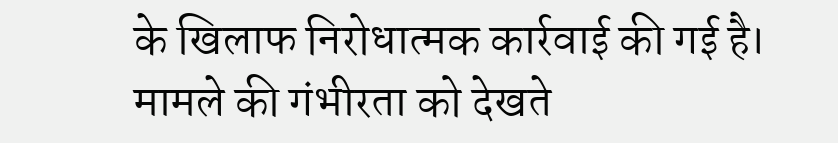के खिलाफ निरोधात्मक कार्रवाई की गई है।
मामले की गंभीरता को देखते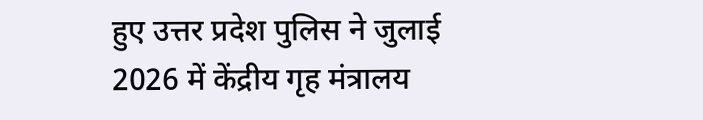हुए उत्तर प्रदेश पुलिस ने जुलाई 2026 में केंद्रीय गृह मंत्रालय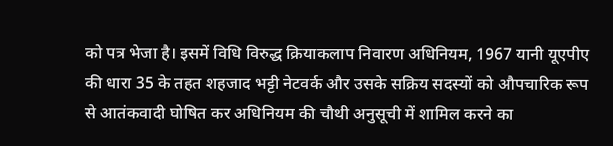को पत्र भेजा है। इसमें विधि विरुद्ध क्रियाकलाप निवारण अधिनियम, 1967 यानी यूएपीए की धारा 35 के तहत शहजाद भट्टी नेटवर्क और उसके सक्रिय सदस्यों को औपचारिक रूप से आतंकवादी घोषित कर अधिनियम की चौथी अनुसूची में शामिल करने का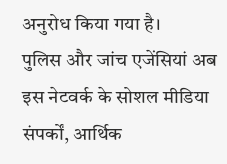अनुरोध किया गया है।
पुलिस और जांच एजेंसियां अब इस नेटवर्क के सोशल मीडिया संपर्कों, आर्थिक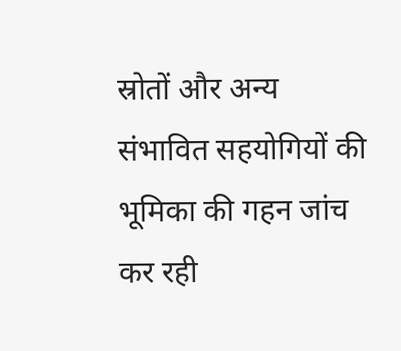स्रोतों और अन्य संभावित सहयोगियों की भूमिका की गहन जांच कर रही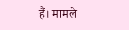हैं। मामले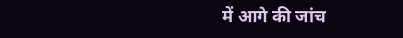में आगे की जांच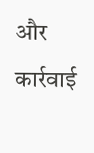और कार्रवाई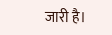जारी है।